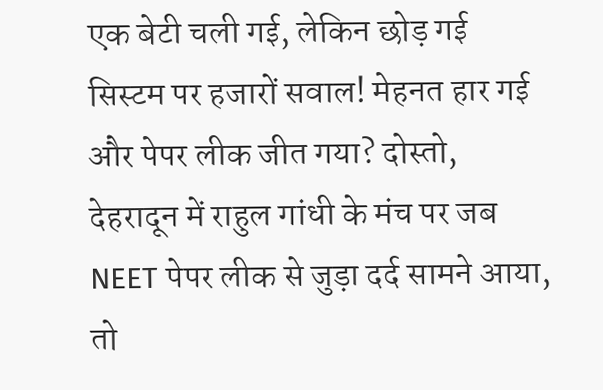एक बेटी चली गई, लेकिन छोड़ गई सिस्टम पर हजारों सवाल! मेहनत हार गई और पेपर लीक जीत गया? दोस्तो, देहरादून में राहुल गांधी के मंच पर जब NEET पेपर लीक से जुड़ा दर्द सामने आया, तो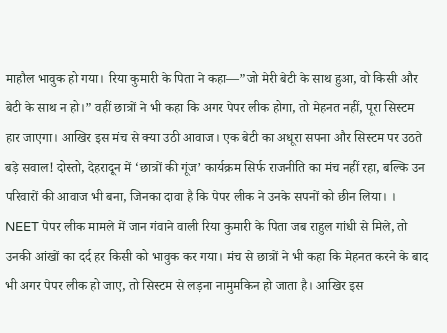माहौल भावुक हो गया। रिया कुमारी के पिता ने कहा—”जो मेरी बेटी के साथ हुआ, वो किसी और बेटी के साथ न हो।” वहीं छात्रों ने भी कहा कि अगर पेपर लीक होगा, तो मेहनत नहीं, पूरा सिस्टम हार जाएगा। आखिर इस मंच से क्या उठी आवाज। एक बेटी का अधूरा सपना और सिस्टम पर उठते बड़े सवाल! दोस्तो, देहरादून में ‘छात्रों की गूंज’ कार्यक्रम सिर्फ राजनीति का मंच नहीं रहा, बल्कि उन परिवारों की आवाज भी बना, जिनका दावा है कि पेपर लीक ने उनके सपनों को छीन लिया। ।
NEET पेपर लीक मामले में जान गंवाने वाली रिया कुमारी के पिता जब राहुल गांधी से मिले, तो उनकी आंखों का दर्द हर किसी को भावुक कर गया। मंच से छात्रों ने भी कहा कि मेहनत करने के बाद भी अगर पेपर लीक हो जाए, तो सिस्टम से लड़ना नामुमकिन हो जाता है। आखिर इस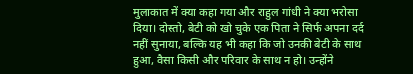मुलाकात में क्या कहा गया और राहुल गांधी ने क्या भरोसा दिया। दोस्तो, बेटी को खो चुके एक पिता ने सिर्फ अपना दर्द नहीं सुनाया, बल्कि यह भी कहा कि जो उनकी बेटी के साथ हुआ, वैसा किसी और परिवार के साथ न हो। उन्होंने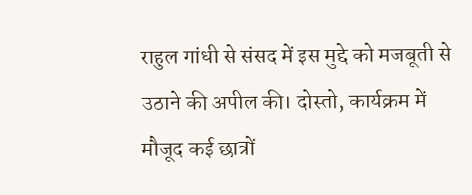राहुल गांधी से संसद में इस मुद्दे को मजबूती से उठाने की अपील की। दोस्तो, कार्यक्रम में मौजूद कई छात्रों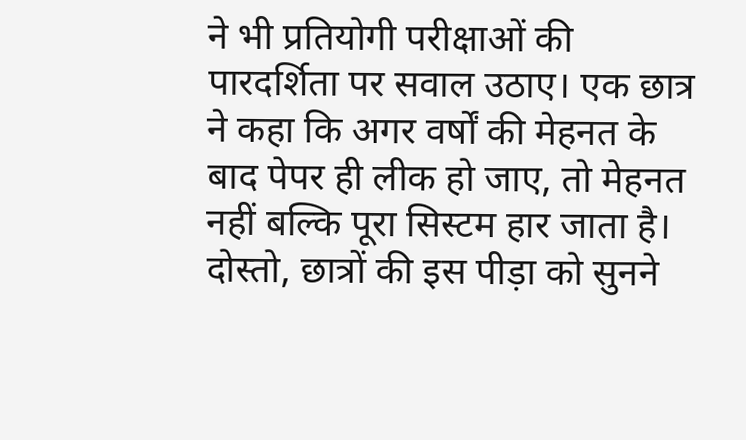ने भी प्रतियोगी परीक्षाओं की पारदर्शिता पर सवाल उठाए। एक छात्र ने कहा कि अगर वर्षों की मेहनत के बाद पेपर ही लीक हो जाए, तो मेहनत नहीं बल्कि पूरा सिस्टम हार जाता है। दोस्तो, छात्रों की इस पीड़ा को सुनने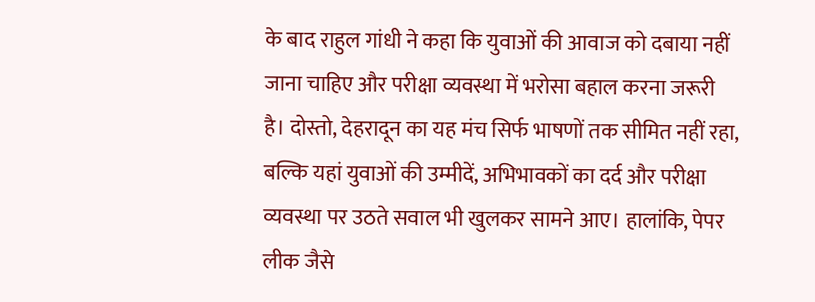के बाद राहुल गांधी ने कहा कि युवाओं की आवाज को दबाया नहीं जाना चाहिए और परीक्षा व्यवस्था में भरोसा बहाल करना जरूरी है। दोस्तो, देहरादून का यह मंच सिर्फ भाषणों तक सीमित नहीं रहा, बल्कि यहां युवाओं की उम्मीदें, अभिभावकों का दर्द और परीक्षा व्यवस्था पर उठते सवाल भी खुलकर सामने आए। हालांकि, पेपर लीक जैसे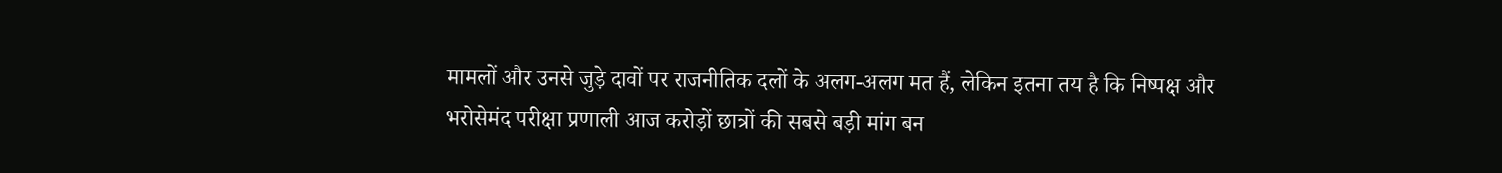मामलों और उनसे जुड़े दावों पर राजनीतिक दलों के अलग-अलग मत हैं, लेकिन इतना तय है कि निष्पक्ष और भरोसेमंद परीक्षा प्रणाली आज करोड़ों छात्रों की सबसे बड़ी मांग बन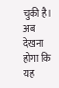चुकी है। अब देखना होगा कि यह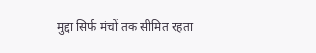मुद्दा सिर्फ मंचों तक सीमित रहता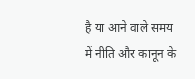है या आने वाले समय में नीति और कानून के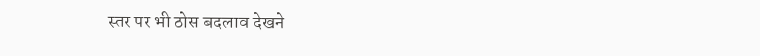स्तर पर भी ठोस बदलाव देखने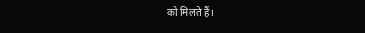को मिलते हैं।